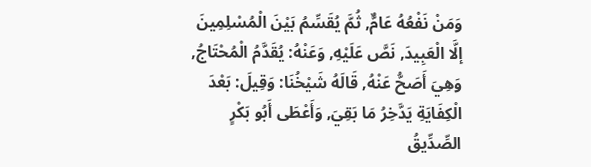وَمَنْ نَفْعُهُ عَامٌّ, ثُمَّ يُقَسِّمُ بَيْنَ الْمُسْلِمِينَ إلَّا الْعَبِيدَ, نَصَّ عَلَيْهِ, وَعَنْهُ: يُقَدَّمُ الْمُحْتَاجُ, وَهِيَ أَصَحُّ عَنْهُ, قَالَهُ شَيْخُنَا: وَقِيلَ: بَعْدَ الْكِفَايَةِ يَدَّخِرُ مَا بَقِيَ, وَأَعْطَى أَبُو بَكْرٍ الصِّدِّيقُ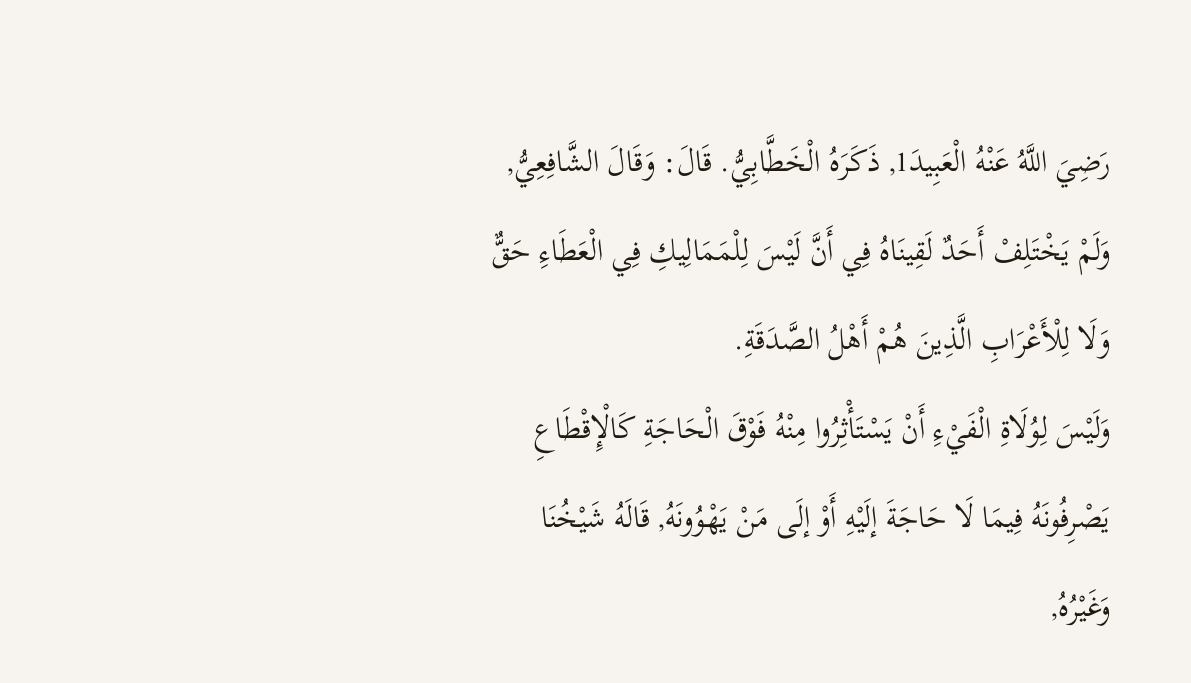رَضِيَ اللَّهُ عَنْهُ الْعَبِيدَ1, ذَكَرَهُ الْخَطَّابِيُّ. قَالَ: وَقَالَ الشَّافِعِيُّ, وَلَمْ يَخْتَلِفْ أَحَدٌ لَقِينَاهُ فِي أَنَّ لَيْسَ لِلْمَمَالِيكِ فِي الْعَطَاءِ حَقٌّ وَلَا لِلْأَعْرَابِ الَّذِينَ هُمْ أَهْلُ الصَّدَقَةِ.
وَلَيْسَ لِوُلَاةِ الْفَيْءِ أَنْ يَسْتَأْثِرُوا مِنْهُ فَوْقَ الْحَاجَةِ كَالْإِقْطَاعِ يَصْرِفُونَهُ فِيمَا لَا حَاجَةَ إلَيْهِ أَوْ إلَى مَنْ يَهْوُونَهُ, قَالَهُ شَيْخُنَا وَغَيْرُهُ,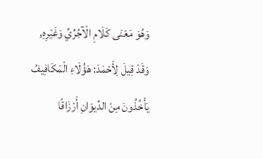وَهُوَ مَعْنَى كَلَامِ الْآجُرِّيِّ وَغَيْرِهِ, وَقَدْ قِيلَ لِأَحْمَدَ: هَؤُلَاءِ الْمَكَافِيفُ يَأْخُذُونَ مِنْ الدِّيوَانِ أَرْزَاقًا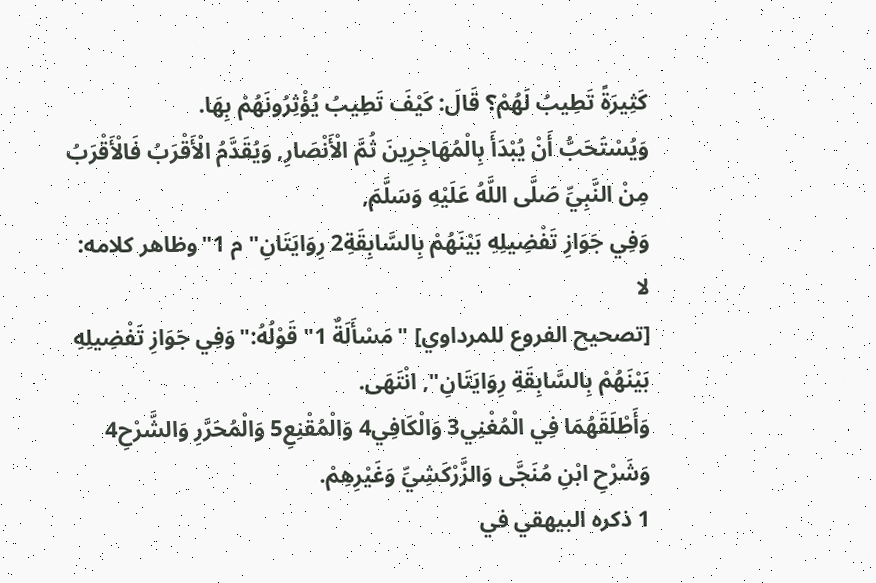كَثِيرَةً تَطِيبُ لَهُمْ؟ قَالَ: كَيْفَ تَطِيبُ يُؤْثِرُونَهُمْ بِهَا.
وَيُسْتَحَبُّ أَنْ يُبْدَأَ بِالْمُهَاجِرِينَ ثُمَّ الْأَنْصَارِ, وَيُقَدَّمُ الْأَقْرَبُ فَالْأَقْرَبُ مِنْ النَّبِيِّ صَلَّى اللَّهُ عَلَيْهِ وَسَلَّمَ,
وَفِي جَوَازِ تَفْضِيلِهِ بَيْنَهُمْ بِالسَّابِقَةِ2 رِوَايَتَانِ"م 1"وظاهر كلامه: لا
[تصحيح الفروع للمرداوي] "مَسْأَلَةٌ 1"قَوْلُهُ:"وَفِي جَوَازِ تَفْضِيلِهِ بَيْنَهُمْ بِالسَّابِقَةِ رِوَايَتَانِ", انْتَهَى.
وَأَطْلَقَهُمَا فِي الْمُغْنِي3 وَالْكَافِي4 وَالْمُقْنِعِ5 وَالْمُحَرَّرِ وَالشَّرْحِ4 وَشَرْحِ ابْنِ مُنَجَّى وَالزَّرْكَشِيِّ وَغَيْرِهِمْ.
1 ذكره البيهقي في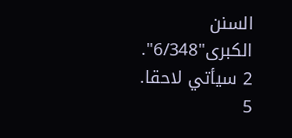السنن الكبرى"6/348".
2 سيأتي لاحقا.
5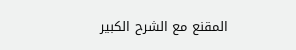المقنع مع الشرح الكبير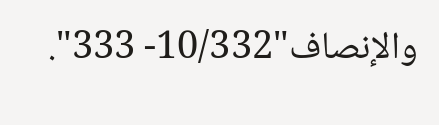والإنصاف"10/332- 333".